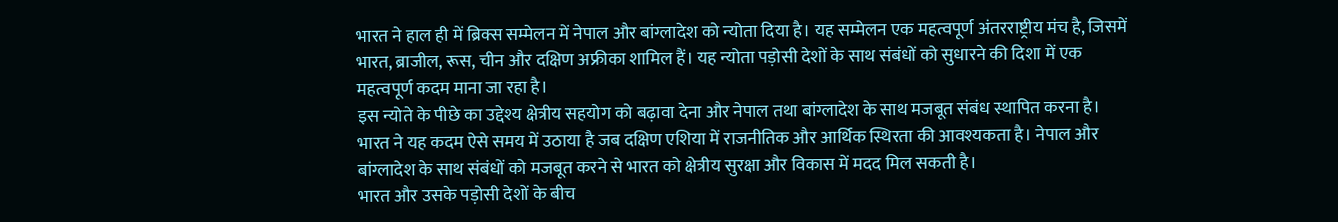भारत ने हाल ही में ब्रिक्स सम्मेलन में नेपाल और बांग्लादेश को न्योता दिया है। यह सम्मेलन एक महत्वपूर्ण अंतरराष्ट्रीय मंच है, जिसमें भारत, ब्राजील, रूस, चीन और दक्षिण अफ्रीका शामिल हैं। यह न्योता पड़ोसी देशों के साथ संबंधों को सुधारने की दिशा में एक महत्वपूर्ण कदम माना जा रहा है।
इस न्योते के पीछे का उद्देश्य क्षेत्रीय सहयोग को बढ़ावा देना और नेपाल तथा बांग्लादेश के साथ मजबूत संबंध स्थापित करना है। भारत ने यह कदम ऐसे समय में उठाया है जब दक्षिण एशिया में राजनीतिक और आर्थिक स्थिरता की आवश्यकता है। नेपाल और बांग्लादेश के साथ संबंधों को मजबूत करने से भारत को क्षेत्रीय सुरक्षा और विकास में मदद मिल सकती है।
भारत और उसके पड़ोसी देशों के बीच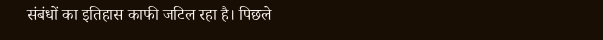संबंधों का इतिहास काफी जटिल रहा है। पिछले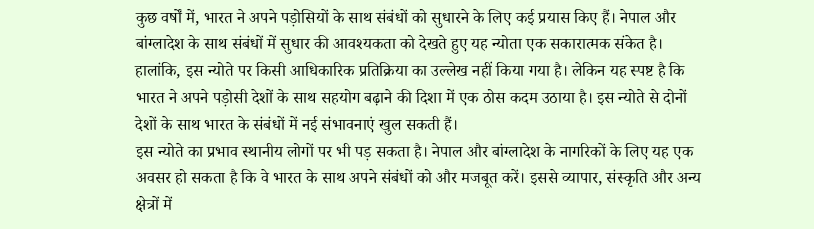कुछ वर्षों में, भारत ने अपने पड़ोसियों के साथ संबंधों को सुधारने के लिए कई प्रयास किए हैं। नेपाल और बांग्लादेश के साथ संबंधों में सुधार की आवश्यकता को देखते हुए यह न्योता एक सकारात्मक संकेत है।
हालांकि, इस न्योते पर किसी आधिकारिक प्रतिक्रिया का उल्लेख नहीं किया गया है। लेकिन यह स्पष्ट है कि भारत ने अपने पड़ोसी देशों के साथ सहयोग बढ़ाने की दिशा में एक ठोस कदम उठाया है। इस न्योते से दोनों देशों के साथ भारत के संबंधों में नई संभावनाएं खुल सकती हैं।
इस न्योते का प्रभाव स्थानीय लोगों पर भी पड़ सकता है। नेपाल और बांग्लादेश के नागरिकों के लिए यह एक अवसर हो सकता है कि वे भारत के साथ अपने संबंधों को और मजबूत करें। इससे व्यापार, संस्कृति और अन्य क्षेत्रों में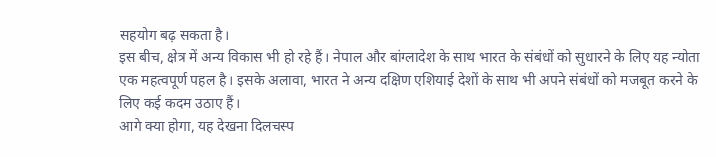सहयोग बढ़ सकता है।
इस बीच, क्षेत्र में अन्य विकास भी हो रहे हैं। नेपाल और बांग्लादेश के साथ भारत के संबंधों को सुधारने के लिए यह न्योता एक महत्वपूर्ण पहल है। इसके अलावा, भारत ने अन्य दक्षिण एशियाई देशों के साथ भी अपने संबंधों को मजबूत करने के लिए कई कदम उठाए हैं।
आगे क्या होगा, यह देखना दिलचस्प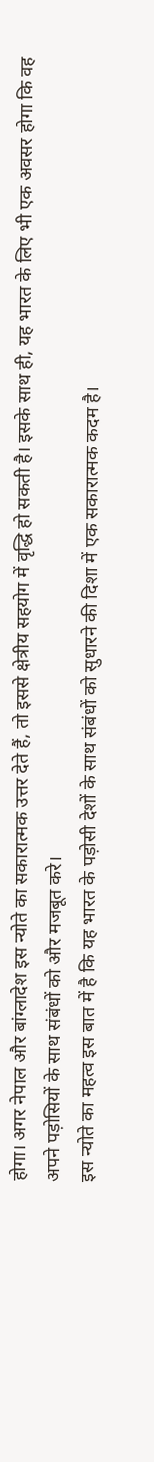होगा। अगर नेपाल और बांग्लादेश इस न्योते का सकारात्मक उत्तर देते हैं, तो इससे क्षेत्रीय सहयोग में वृद्धि हो सकती है। इसके साथ ही, यह भारत के लिए भी एक अवसर होगा कि वह अपने पड़ोसियों के साथ संबंधों को और मजबूत करे।
इस न्योते का महत्व इस बात में है कि यह भारत के पड़ोसी देशों के साथ संबंधों को सुधारने की दिशा में एक सकारात्मक कदम है।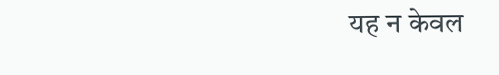यह न केवल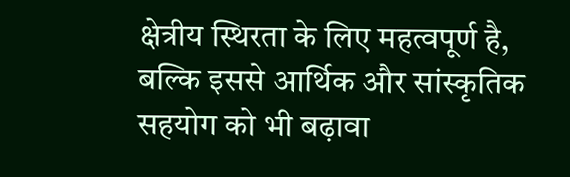क्षेत्रीय स्थिरता के लिए महत्वपूर्ण है, बल्कि इससे आर्थिक और सांस्कृतिक सहयोग को भी बढ़ावा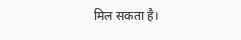मिल सकता है।